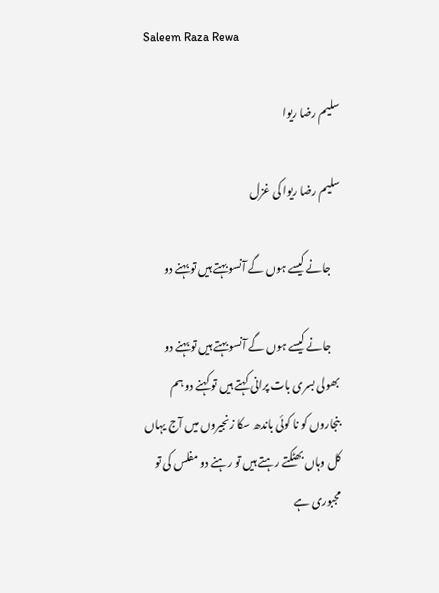Saleem Raza Rewa

سلیم رضا ریوا

سلیم رضا ریوا کی غزل

    جانے کیسے ہوں گے آنسو بہتے ہیں تو بہنے دو

    جانے کیسے ہوں گے آنسو بہتے ہیں تو بہنے دو بھولی بسری بات پرانی کہتے ہیں تو کہنے دو ہم بنجاروں کو نا کوئی باندھ سکا زنجیروں میں آج یہاں کل وہاں بھٹکتے رہتے ہیں تو رہنے دو مفلس کی تو مجبوری ہے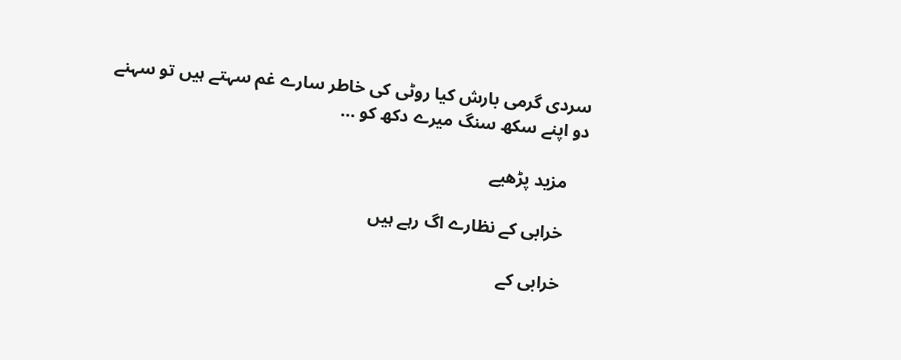سردی گرمی بارش کیا روٹی کی خاطر سارے غم سہتے ہیں تو سہنے دو اپنے سکھ سنگ میرے دکھ کو ...

    مزید پڑھیے

    خرابی کے نظارے اگ رہے ہیں

    خرابی کے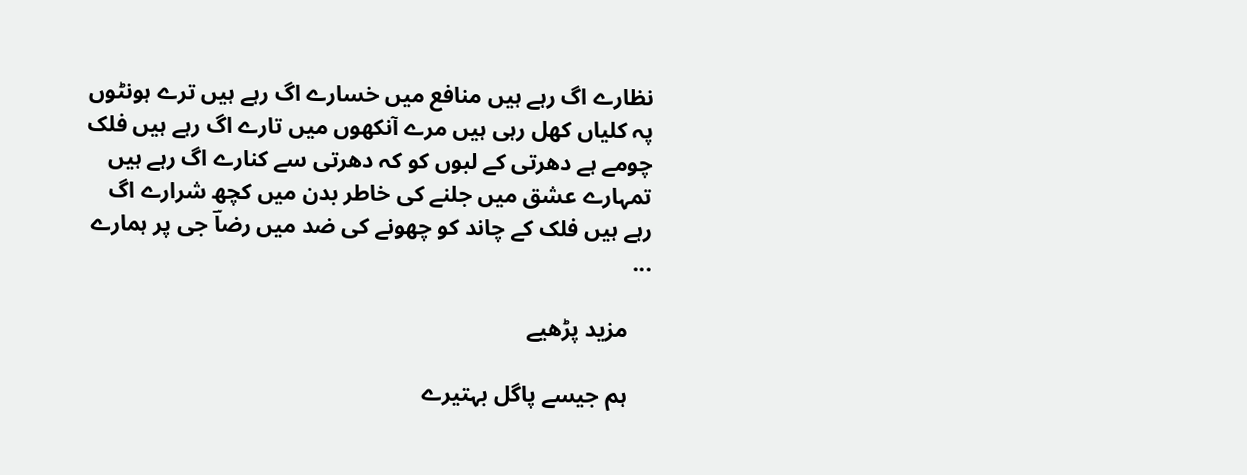نظارے اگ رہے ہیں منافع میں خسارے اگ رہے ہیں ترے ہونٹوں پہ کلیاں کھل رہی ہیں مرے آنکھوں میں تارے اگ رہے ہیں فلک چومے ہے دھرتی کے لبوں کو کہ دھرتی سے کنارے اگ رہے ہیں تمہارے عشق میں جلنے کی خاطر بدن میں کچھ شرارے اگ رہے ہیں فلک کے چاند کو چھونے کی ضد میں رضاؔ جی پر ہمارے ...

    مزید پڑھیے

    ہم جیسے پاگل بہتیرے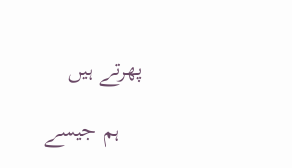پھرتے ہیں

    ہم جیسے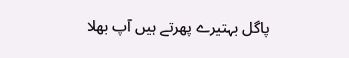پاگل بہتیرے پھرتے ہیں آپ بھلا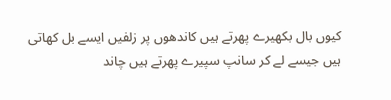کیوں بال بکھیرے پھرتے ہیں کاندھوں پر زلفیں ایسے بل کھاتی ہیں جیسے لے کر سانپ سپیرے پھرتے ہیں چاند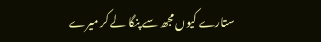ستارے کیوں مجھ سے پنگا لے کر میرے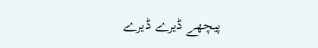پیچھے ڈیرے ڈیرے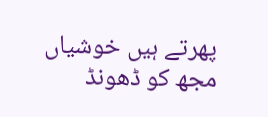پھرتے ہیں خوشیاں مجھ کو ڈھونڈ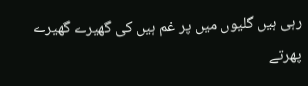رہی ہیں گلیوں میں پر غم ہیں کی گھیرے گھیرے پھرتے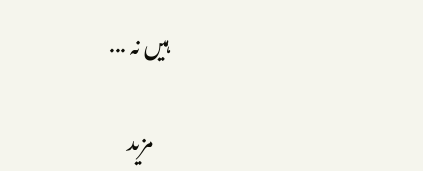ہیں نہ ...

    مزید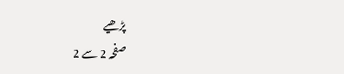پڑھیے
صفحہ 2 سے 2